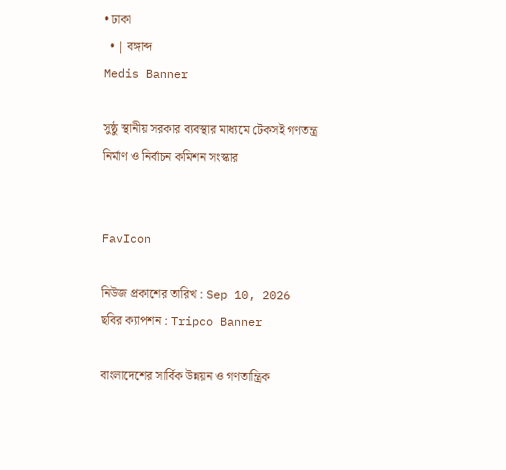• ঢাকা
  • | বঙ্গাব্দ
Medis Banner

সুষ্ঠু স্থানীয় সরকার ব্যবস্থার মাধ্যমে টেকসই গণতন্ত্র নির্মাণ ও নির্বাচন কমিশন সংস্কার


FavIcon

নিউজ প্রকাশের তারিখ : Sep 10, 2026
ছবির ক্যাপশন : Tripco Banner

বাংলাদেশের সার্বিক উন্নয়ন ও গণতান্ত্রিক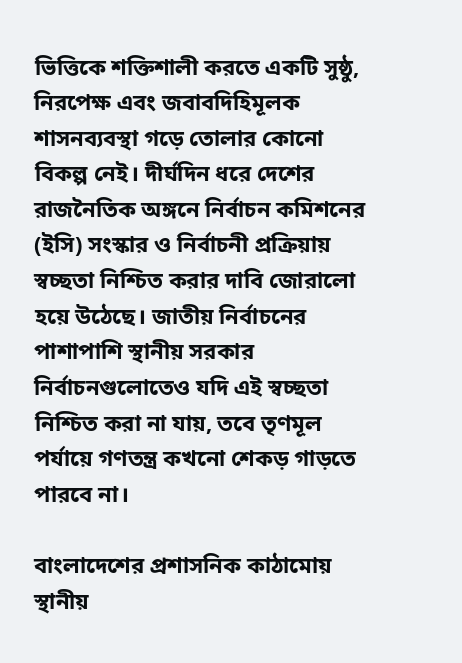ভিত্তিকে শক্তিশালী করতে একটি সুষ্ঠু, নিরপেক্ষ এবং জবাবদিহিমূলক শাসনব্যবস্থা গড়ে তোলার কোনো বিকল্প নেই। দীর্ঘদিন ধরে দেশের রাজনৈতিক অঙ্গনে নির্বাচন কমিশনের (ইসি) সংস্কার ও নির্বাচনী প্রক্রিয়ায় স্বচ্ছতা নিশ্চিত করার দাবি জোরালো হয়ে উঠেছে। জাতীয় নির্বাচনের পাশাপাশি স্থানীয় সরকার নির্বাচনগুলোতেও যদি এই স্বচ্ছতা নিশ্চিত করা না যায়, তবে তৃণমূল পর্যায়ে গণতন্ত্র কখনো শেকড় গাড়তে পারবে না।

বাংলাদেশের প্রশাসনিক কাঠামোয় স্থানীয়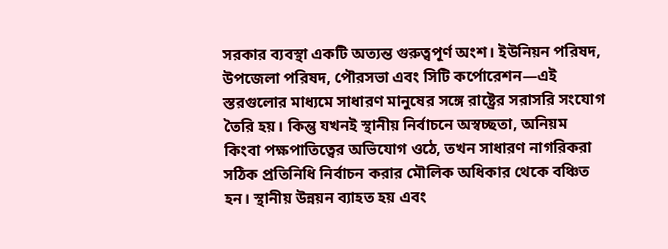সরকার ব্যবস্থা একটি অত্যন্ত গুরুত্বপূর্ণ অংশ। ইউনিয়ন পরিষদ, উপজেলা পরিষদ, পৌরসভা এবং সিটি কর্পোরেশন—এই স্তরগুলোর মাধ্যমে সাধারণ মানুষের সঙ্গে রাষ্ট্রের সরাসরি সংযোগ তৈরি হয়। কিন্তু যখনই স্থানীয় নির্বাচনে অস্বচ্ছতা, অনিয়ম কিংবা পক্ষপাতিত্বের অভিযোগ ওঠে, তখন সাধারণ নাগরিকরা সঠিক প্রতিনিধি নির্বাচন করার মৌলিক অধিকার থেকে বঞ্চিত হন। স্থানীয় উন্নয়ন ব্যাহত হয় এবং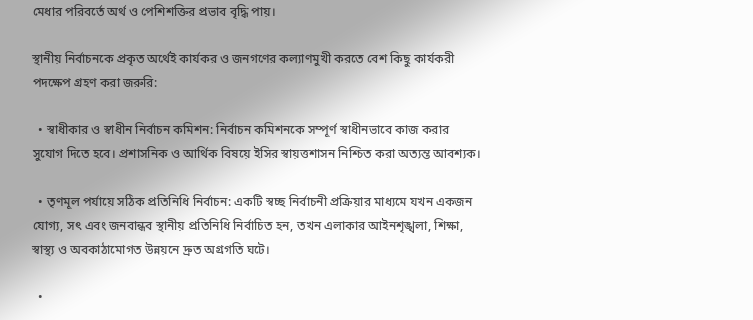মেধার পরিবর্তে অর্থ ও পেশিশক্তির প্রভাব বৃদ্ধি পায়।

স্থানীয় নির্বাচনকে প্রকৃত অর্থেই কার্যকর ও জনগণের কল্যাণমুখী করতে বেশ কিছু কার্যকরী পদক্ষেপ গ্রহণ করা জরুরি:

  • স্বাধীকার ও স্বাধীন নির্বাচন কমিশন: নির্বাচন কমিশনকে সম্পূর্ণ স্বাধীনভাবে কাজ করার সুযোগ দিতে হবে। প্রশাসনিক ও আর্থিক বিষয়ে ইসির স্বায়ত্তশাসন নিশ্চিত করা অত্যন্ত আবশ্যক।

  • তৃণমূল পর্যায়ে সঠিক প্রতিনিধি নির্বাচন: একটি স্বচ্ছ নির্বাচনী প্রক্রিয়ার মাধ্যমে যখন একজন যোগ্য, সৎ এবং জনবান্ধব স্থানীয় প্রতিনিধি নির্বাচিত হন, তখন এলাকার আইনশৃঙ্খলা, শিক্ষা, স্বাস্থ্য ও অবকাঠামোগত উন্নয়নে দ্রুত অগ্রগতি ঘটে।

  •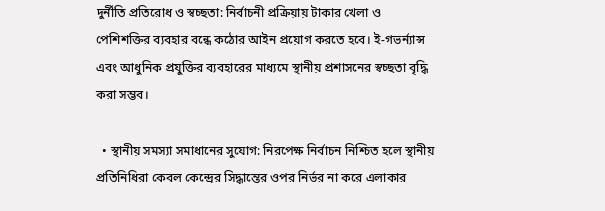দুর্নীতি প্রতিরোধ ও স্বচ্ছতা: নির্বাচনী প্রক্রিয়ায় টাকার খেলা ও পেশিশক্তির ব্যবহার বন্ধে কঠোর আইন প্রয়োগ করতে হবে। ই-গভর্ন্যান্স এবং আধুনিক প্রযুক্তির ব্যবহারের মাধ্যমে স্থানীয় প্রশাসনের স্বচ্ছতা বৃদ্ধি করা সম্ভব।

  • স্থানীয় সমস্যা সমাধানের সুযোগ: নিরপেক্ষ নির্বাচন নিশ্চিত হলে স্থানীয় প্রতিনিধিরা কেবল কেন্দ্রের সিদ্ধান্তের ওপর নির্ভর না করে এলাকার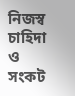নিজস্ব চাহিদা ও সংকট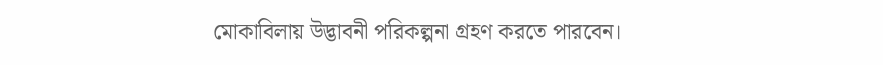মোকাবিলায় উদ্ভাবনী পরিকল্পনা গ্রহণ করতে পারবেন।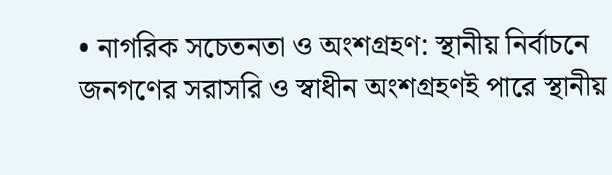• নাগরিক সচেতনতা ও অংশগ্রহণ: স্থানীয় নির্বাচনে জনগণের সরাসরি ও স্বাধীন অংশগ্রহণই পারে স্থানীয়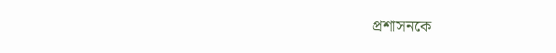প্রশাসনকে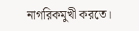নাগরিকমুখী করতে।